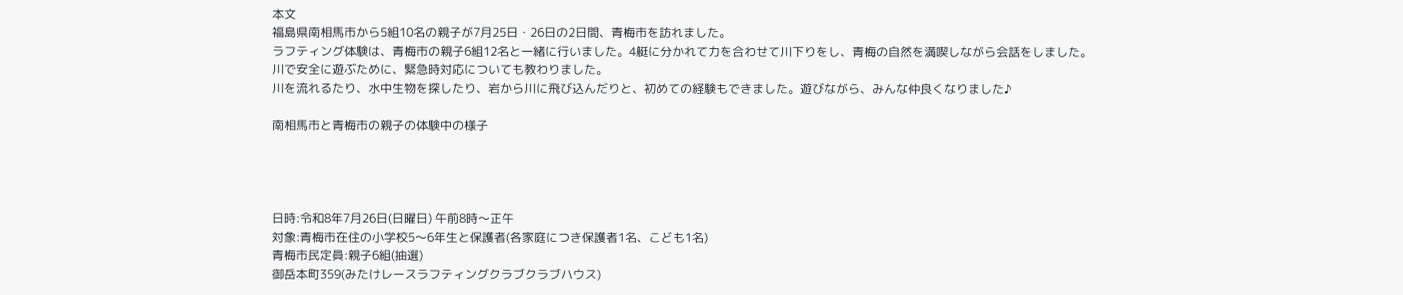本文
福島県南相馬市から5組10名の親子が7月25日・26日の2日間、青梅市を訪れました。
ラフティング体験は、青梅市の親子6組12名と一緒に行いました。4艇に分かれて力を合わせて川下りをし、青梅の自然を満喫しながら会話をしました。
川で安全に遊ぶために、緊急時対応についても教わりました。
川を流れるたり、水中生物を探したり、岩から川に飛び込んだりと、初めての経験もできました。遊びながら、みんな仲良くなりました♪

南相馬市と青梅市の親子の体験中の様子




日時:令和8年7月26日(日曜日) 午前8時〜正午
対象:青梅市在住の小学校5〜6年生と保護者(各家庭につき保護者1名、こども1名)
青梅市民定員:親子6組(抽選)
御岳本町359(みたけレースラフティングクラブクラブハウス)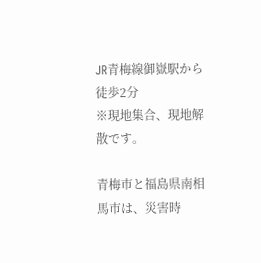JR青梅線御嶽駅から徒歩2分
※現地集合、現地解散です。

青梅市と福島県南相馬市は、災害時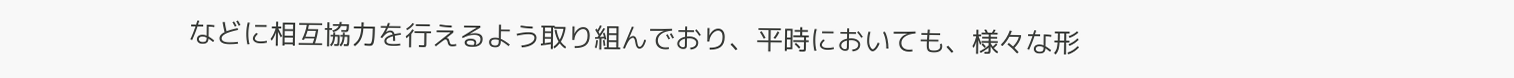などに相互協力を行えるよう取り組んでおり、平時においても、様々な形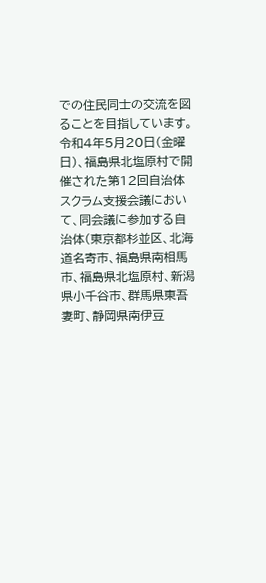での住民同士の交流を図ることを目指しています。
令和4年5月20日(金曜日)、福島県北塩原村で開催された第12回自治体スクラム支援会議において、同会議に参加する自治体(東京都杉並区、北海道名寄市、福島県南相馬市、福島県北塩原村、新潟県小千谷市、群馬県東吾妻町、静岡県南伊豆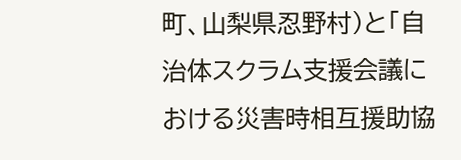町、山梨県忍野村)と「自治体スクラム支援会議における災害時相互援助協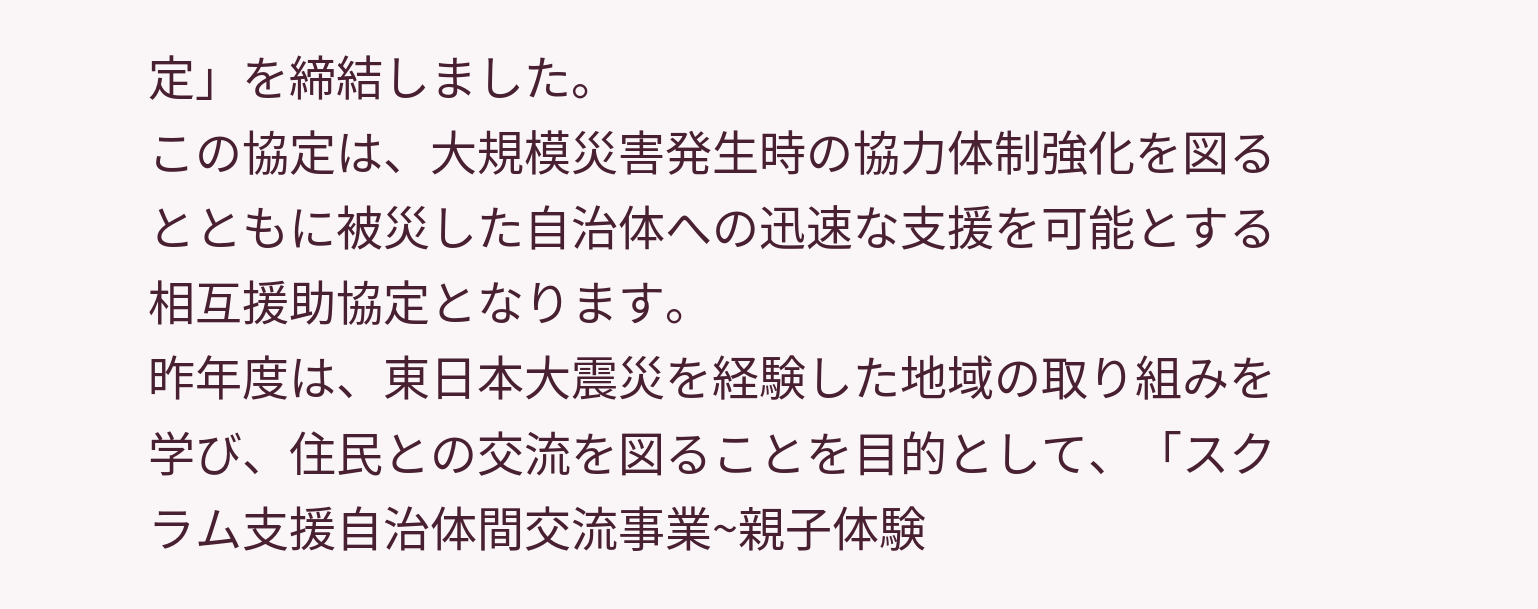定」を締結しました。
この協定は、大規模災害発生時の協力体制強化を図るとともに被災した自治体への迅速な支援を可能とする相互援助協定となります。
昨年度は、東日本大震災を経験した地域の取り組みを学び、住民との交流を図ることを目的として、「スクラム支援自治体間交流事業~親子体験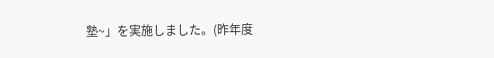塾~」を実施しました。(昨年度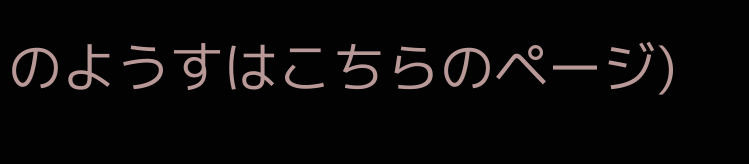のようすはこちらのページ)